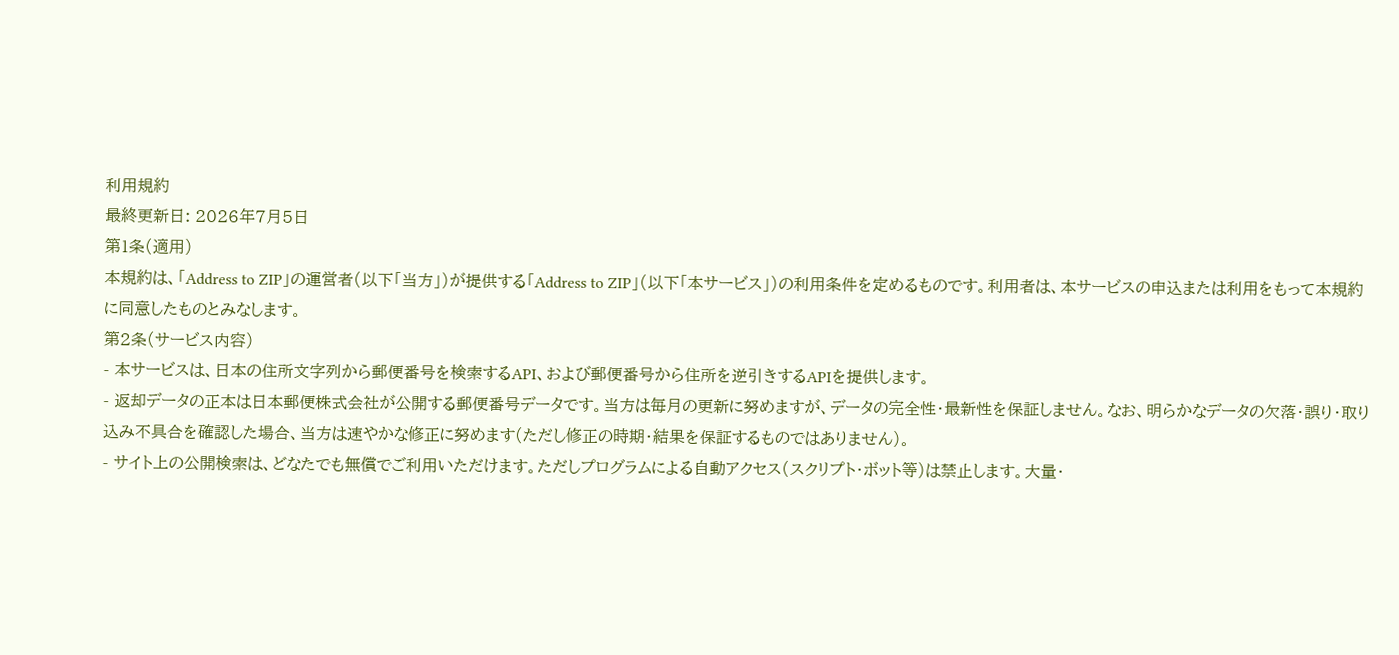利用規約
最終更新日: 2026年7月5日
第1条(適用)
本規約は、「Address to ZIP」の運営者(以下「当方」)が提供する「Address to ZIP」(以下「本サービス」)の利用条件を定めるものです。利用者は、本サービスの申込または利用をもって本規約に同意したものとみなします。
第2条(サービス内容)
- 本サービスは、日本の住所文字列から郵便番号を検索するAPI、および郵便番号から住所を逆引きするAPIを提供します。
- 返却データの正本は日本郵便株式会社が公開する郵便番号データです。当方は毎月の更新に努めますが、データの完全性・最新性を保証しません。なお、明らかなデータの欠落・誤り・取り込み不具合を確認した場合、当方は速やかな修正に努めます(ただし修正の時期・結果を保証するものではありません)。
- サイト上の公開検索は、どなたでも無償でご利用いただけます。ただしプログラムによる自動アクセス(スクリプト・ボット等)は禁止します。大量・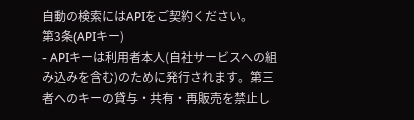自動の検索にはAPIをご契約ください。
第3条(APIキー)
- APIキーは利用者本人(自社サービスへの組み込みを含む)のために発行されます。第三者へのキーの貸与・共有・再販売を禁止し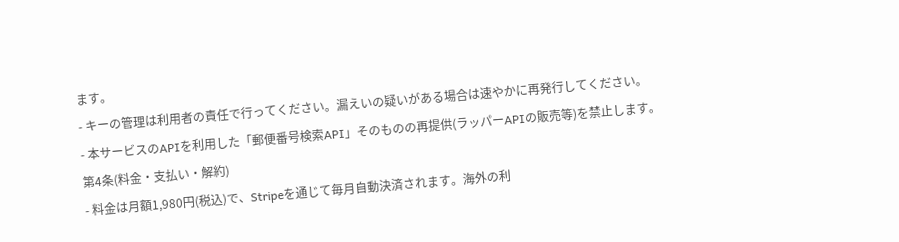ます。
- キーの管理は利用者の責任で行ってください。漏えいの疑いがある場合は速やかに再発行してください。
- 本サービスのAPIを利用した「郵便番号検索API」そのものの再提供(ラッパーAPIの販売等)を禁止します。
第4条(料金・支払い・解約)
- 料金は月額1,980円(税込)で、Stripeを通じて毎月自動決済されます。海外の利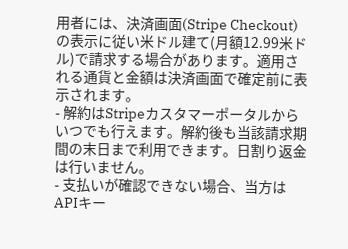用者には、決済画面(Stripe Checkout)の表示に従い米ドル建て(月額12.99米ドル)で請求する場合があります。適用される通貨と金額は決済画面で確定前に表示されます。
- 解約はStripeカスタマーポータルからいつでも行えます。解約後も当該請求期間の末日まで利用できます。日割り返金は行いません。
- 支払いが確認できない場合、当方はAPIキー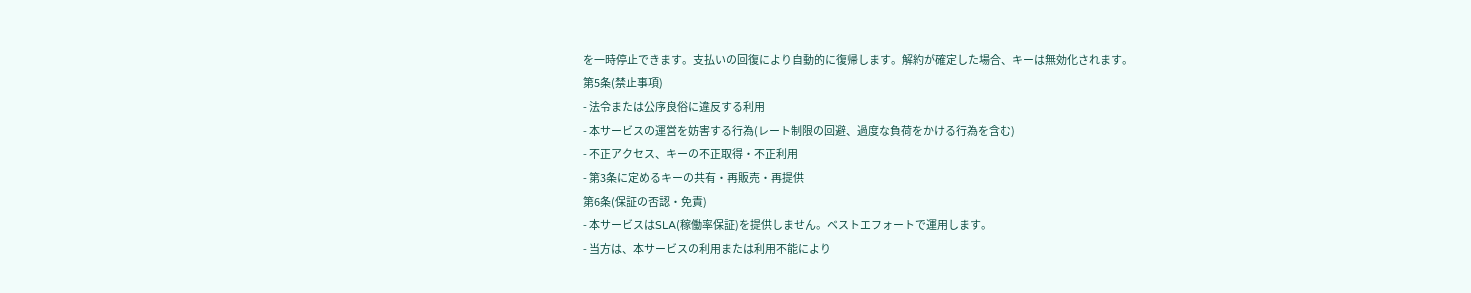を一時停止できます。支払いの回復により自動的に復帰します。解約が確定した場合、キーは無効化されます。
第5条(禁止事項)
- 法令または公序良俗に違反する利用
- 本サービスの運営を妨害する行為(レート制限の回避、過度な負荷をかける行為を含む)
- 不正アクセス、キーの不正取得・不正利用
- 第3条に定めるキーの共有・再販売・再提供
第6条(保証の否認・免責)
- 本サービスはSLA(稼働率保証)を提供しません。ベストエフォートで運用します。
- 当方は、本サービスの利用または利用不能により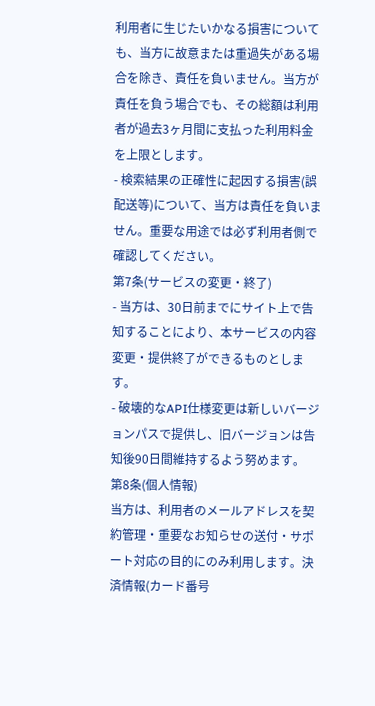利用者に生じたいかなる損害についても、当方に故意または重過失がある場合を除き、責任を負いません。当方が責任を負う場合でも、その総額は利用者が過去3ヶ月間に支払った利用料金を上限とします。
- 検索結果の正確性に起因する損害(誤配送等)について、当方は責任を負いません。重要な用途では必ず利用者側で確認してください。
第7条(サービスの変更・終了)
- 当方は、30日前までにサイト上で告知することにより、本サービスの内容変更・提供終了ができるものとします。
- 破壊的なAPI仕様変更は新しいバージョンパスで提供し、旧バージョンは告知後90日間維持するよう努めます。
第8条(個人情報)
当方は、利用者のメールアドレスを契約管理・重要なお知らせの送付・サポート対応の目的にのみ利用します。決済情報(カード番号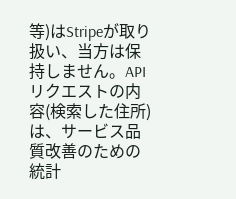等)はStripeが取り扱い、当方は保持しません。APIリクエストの内容(検索した住所)は、サービス品質改善のための統計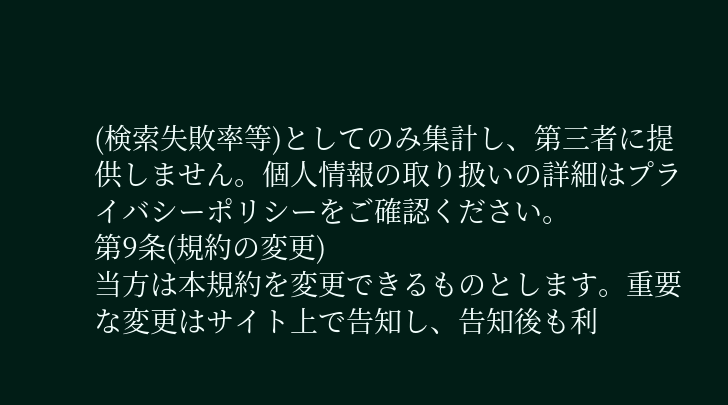(検索失敗率等)としてのみ集計し、第三者に提供しません。個人情報の取り扱いの詳細はプライバシーポリシーをご確認ください。
第9条(規約の変更)
当方は本規約を変更できるものとします。重要な変更はサイト上で告知し、告知後も利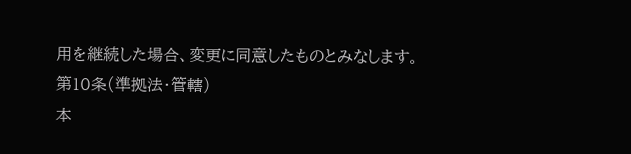用を継続した場合、変更に同意したものとみなします。
第10条(準拠法・管轄)
本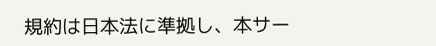規約は日本法に準拠し、本サー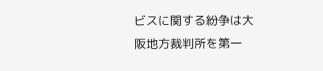ビスに関する紛争は大阪地方裁判所を第一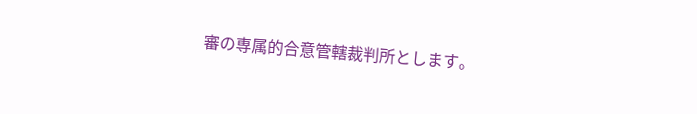審の専属的合意管轄裁判所とします。